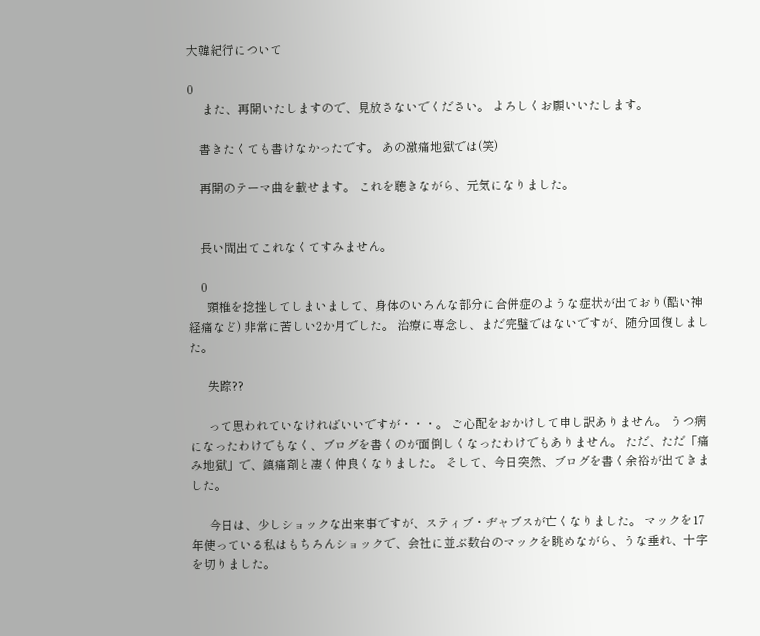大韓紀行について

0
     また、再開いたしますので、見放さないでください。 よろしくお願いいたします。

    書きたくても書けなかったです。 あの激痛地獄では(笑)

    再開のテーマ曲を載せます。 これを聴きながら、元気になりました。


    長い間出てこれなくてすみません。

    0
      頸椎を捻挫してしまいまして、身体のいろんな部分に合併症のような症状が出ており(酷い神経痛など) 非常に苦しい2か月でした。 治療に専念し、まだ完璧ではないですが、随分回復しました。

      失踪??

      って思われていなければいいですが・・・。 ご心配をおかけして申し訳ありません。 うつ病になったわけでもなく、ブログを書くのが面倒しくなったわけでもありません。 ただ、ただ「痛み地獄」で、鎮痛剤と凄く仲良くなりました。 そして、今日突然、ブログを書く余裕が出てきました。

      今日は、少しショックな出来事ですが、スティブ・ヂャブスが亡くなりました。 マックを17年使っている私はもちろんショックで、会社に並ぶ数台のマックを眺めながら、うな垂れ、十字を切りました。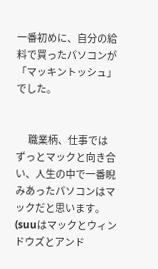一番初めに、自分の給料で買ったパソコンが「マッキントッシュ」でした。


      職業柄、仕事では ずっとマックと向き合い、人生の中で一番睨みあったパソコンはマックだと思います。(suuはマックとウィンドウズとアンド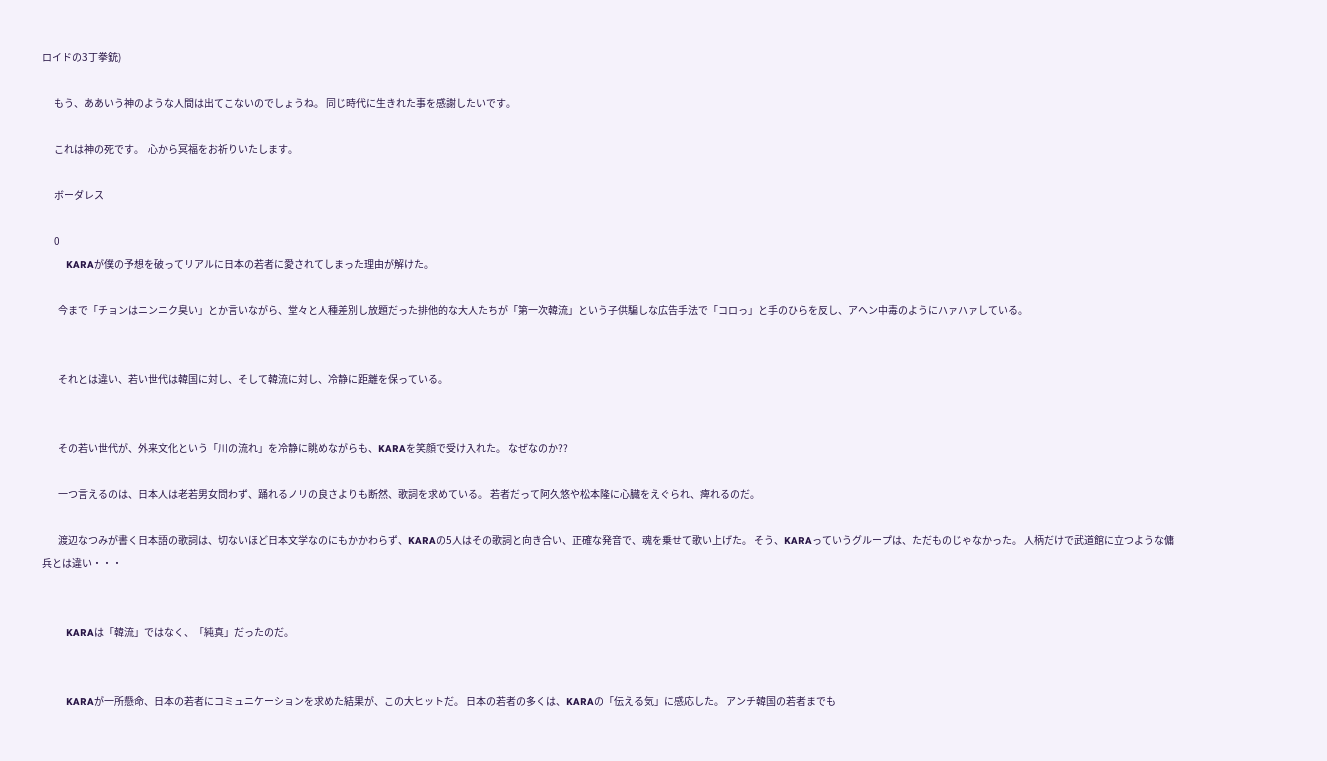ロイドの3丁拳銃)

      もう、ああいう神のような人間は出てこないのでしょうね。 同じ時代に生きれた事を感謝したいです。

      これは神の死です。  心から冥福をお祈りいたします。

      ボーダレス

      0
        KARAが僕の予想を破ってリアルに日本の若者に愛されてしまった理由が解けた。

        今まで「チョンはニンニク臭い」とか言いながら、堂々と人種差別し放題だった排他的な大人たちが「第一次韓流」という子供騙しな広告手法で「コロっ」と手のひらを反し、アヘン中毒のようにハァハァしている。


        それとは違い、若い世代は韓国に対し、そして韓流に対し、冷静に距離を保っている。


        その若い世代が、外来文化という「川の流れ」を冷静に眺めながらも、KARAを笑顔で受け入れた。 なぜなのか??

        一つ言えるのは、日本人は老若男女問わず、踊れるノリの良さよりも断然、歌詞を求めている。 若者だって阿久悠や松本隆に心臓をえぐられ、痺れるのだ。

        渡辺なつみが書く日本語の歌詞は、切ないほど日本文学なのにもかかわらず、KARAの5人はその歌詞と向き合い、正確な発音で、魂を乗せて歌い上げた。 そう、KARAっていうグループは、ただものじゃなかった。 人柄だけで武道館に立つような傭兵とは違い・・・


        KARAは「韓流」ではなく、「純真」だったのだ。


        KARAが一所懸命、日本の若者にコミュニケーションを求めた結果が、この大ヒットだ。 日本の若者の多くは、KARAの「伝える気」に感応した。 アンチ韓国の若者までも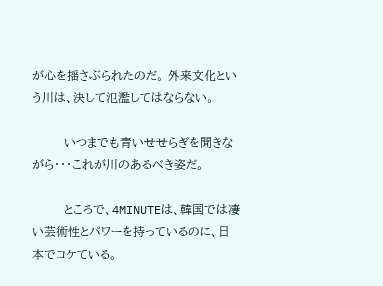が心を揺さぶられたのだ。 外来文化という川は、決して氾濫してはならない。

        いつまでも青いせせらぎを聞きながら・・・これが川のあるべき姿だ。

        ところで、4MINUTEは、韓国では凄い芸術性とパワーを持っているのに、日本でコケている。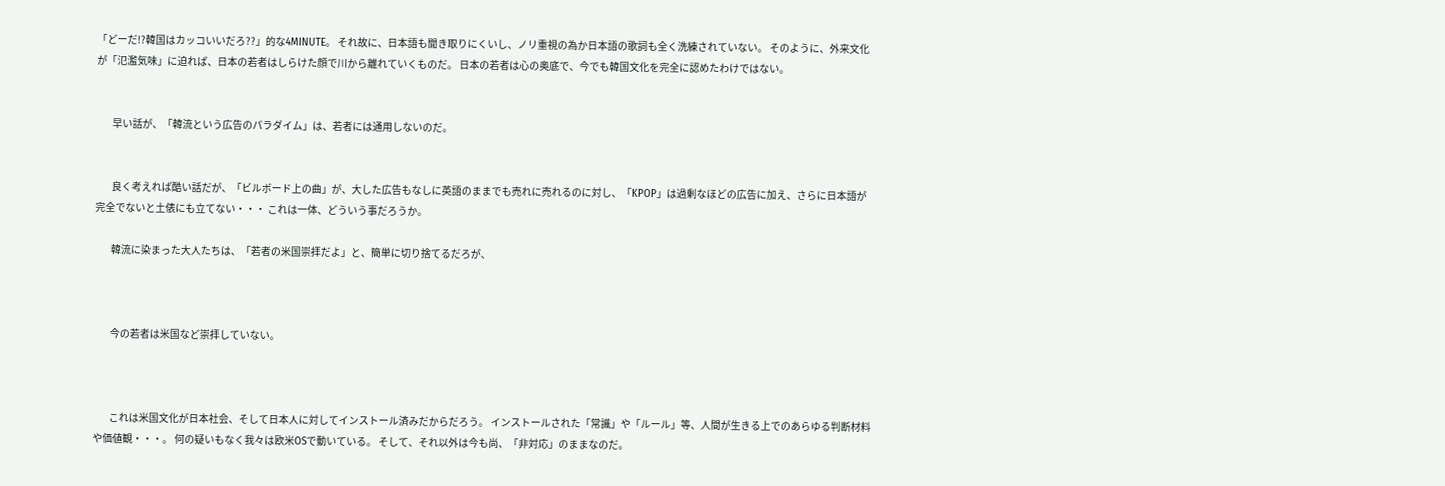「どーだ!?韓国はカッコいいだろ??」的な4MINUTE。 それ故に、日本語も聞き取りにくいし、ノリ重視の為か日本語の歌詞も全く洗練されていない。 そのように、外来文化が「氾濫気味」に迫れば、日本の若者はしらけた顔で川から離れていくものだ。 日本の若者は心の奥底で、今でも韓国文化を完全に認めたわけではない。


        早い話が、「韓流という広告のパラダイム」は、若者には通用しないのだ。


        良く考えれば酷い話だが、「ビルボード上の曲」が、大した広告もなしに英語のままでも売れに売れるのに対し、「KPOP」は過剰なほどの広告に加え、さらに日本語が完全でないと土俵にも立てない・・・ これは一体、どういう事だろうか。

        韓流に染まった大人たちは、「若者の米国崇拝だよ」と、簡単に切り捨てるだろが、



        今の若者は米国など崇拝していない。



        これは米国文化が日本社会、そして日本人に対してインストール済みだからだろう。 インストールされた「常識」や「ルール」等、人間が生きる上でのあらゆる判断材料や価値観・・・。 何の疑いもなく我々は欧米OSで動いている。 そして、それ以外は今も尚、「非対応」のままなのだ。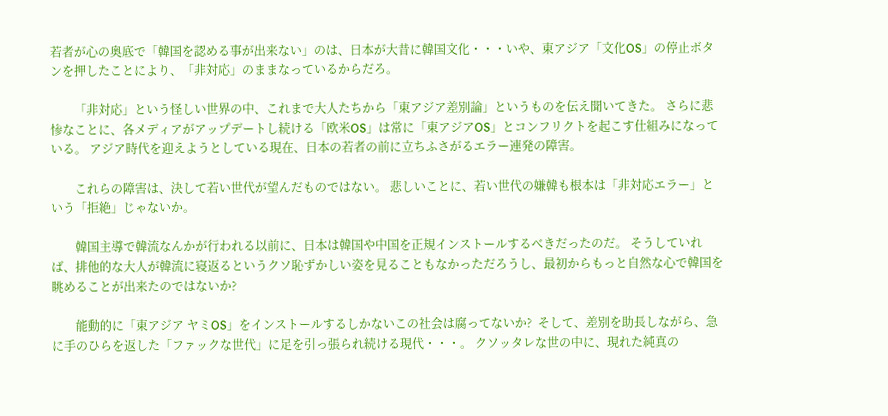若者が心の奥底で「韓国を認める事が出来ない」のは、日本が大昔に韓国文化・・・いや、東アジア「文化OS」の停止ボタンを押したことにより、「非対応」のままなっているからだろ。

        「非対応」という怪しい世界の中、これまで大人たちから「東アジア差別論」というものを伝え聞いてきた。 さらに悲惨なことに、各メディアがアップデートし続ける「欧米OS」は常に「東アジアOS」とコンフリクトを起こす仕組みになっている。 アジア時代を迎えようとしている現在、日本の若者の前に立ちふさがるエラー連発の障害。

        これらの障害は、決して若い世代が望んだものではない。 悲しいことに、若い世代の嫌韓も根本は「非対応エラー」という「拒絶」じゃないか。

        韓国主導で韓流なんかが行われる以前に、日本は韓国や中国を正規インストールするべきだったのだ。 そうしていれば、排他的な大人が韓流に寝返るというクソ恥ずかしい姿を見ることもなかっただろうし、最初からもっと自然な心で韓国を眺めることが出来たのではないか?

        能動的に「東アジア ヤミOS」をインストールするしかないこの社会は腐ってないか?  そして、差別を助長しながら、急に手のひらを返した「ファックな世代」に足を引っ張られ続ける現代・・・。 クソッタレな世の中に、現れた純真の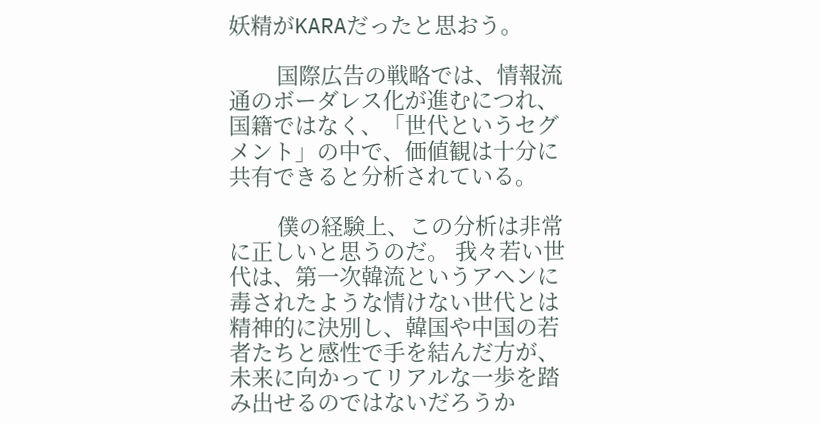妖精がKARAだったと思おう。

        国際広告の戦略では、情報流通のボーダレス化が進むにつれ、国籍ではなく、「世代というセグメント」の中で、価値観は十分に共有できると分析されている。

        僕の経験上、この分析は非常に正しいと思うのだ。 我々若い世代は、第一次韓流というアヘンに毒されたような情けない世代とは精神的に決別し、韓国や中国の若者たちと感性で手を結んだ方が、未来に向かってリアルな一歩を踏み出せるのではないだろうか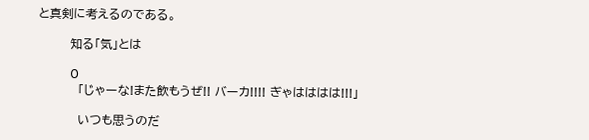と真剣に考えるのである。

        知る「気」とは

        0
          「じゃーな!また飲もうぜ!! バーカ!!!! ぎゃはははは!!!」

          いつも思うのだ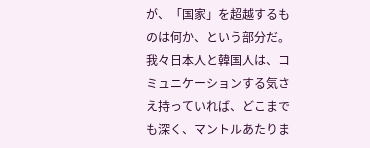が、「国家」を超越するものは何か、という部分だ。 我々日本人と韓国人は、コミュニケーションする気さえ持っていれば、どこまでも深く、マントルあたりま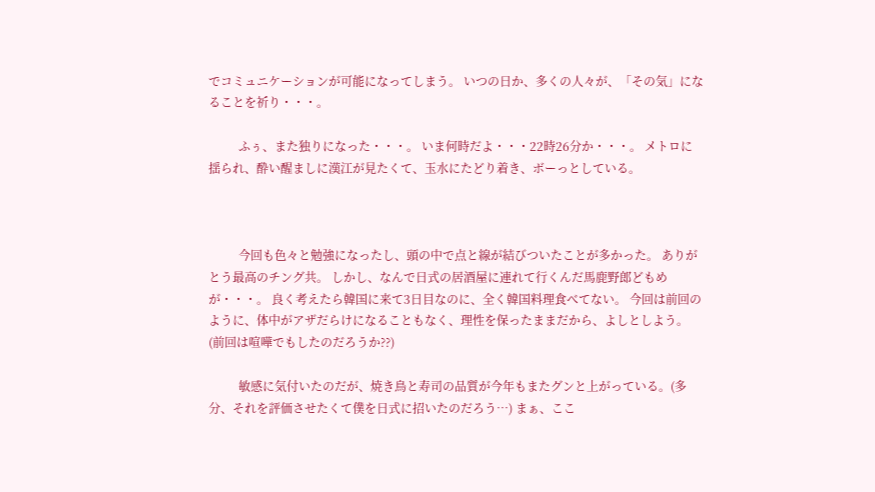でコミュニケーションが可能になってしまう。 いつの日か、多くの人々が、「その気」になることを祈り・・・。

          ふぅ、また独りになった・・・。 いま何時だよ・・・22時26分か・・・。 メトロに揺られ、酔い醒ましに漢江が見たくて、玉水にたどり着き、ボーっとしている。



          今回も色々と勉強になったし、頭の中で点と線が結びついたことが多かった。 ありがとう最高のチング共。 しかし、なんで日式の居酒屋に連れて行くんだ馬鹿野郎どもめが・・・。 良く考えたら韓国に来て3日目なのに、全く韓国料理食べてない。 今回は前回のように、体中がアザだらけになることもなく、理性を保ったままだから、よしとしよう。(前回は喧嘩でもしたのだろうか??)

          敏感に気付いたのだが、焼き鳥と寿司の品質が今年もまたグンと上がっている。(多分、それを評価させたくて僕を日式に招いたのだろう…) まぁ、ここ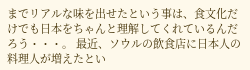までリアルな味を出せたという事は、食文化だけでも日本をちゃんと理解してくれているんだろう・・・。 最近、ソウルの飲食店に日本人の料理人が増えたとい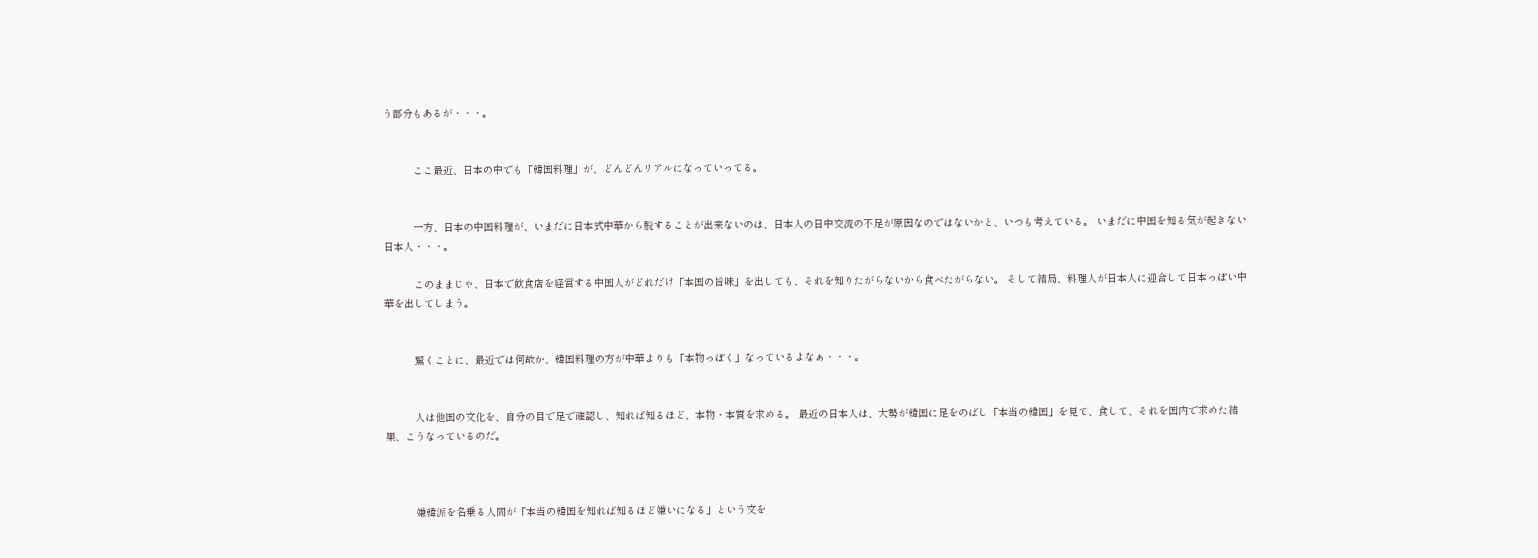う部分もあるが・・・。


          ここ最近、日本の中でも「韓国料理」が、どんどんリアルになっていってる。


          一方、日本の中国料理が、いまだに日本式中華から脱することが出来ないのは、日本人の日中交流の不足が原因なのではないかと、いつも考えている。 いまだに中国を知る気が起きない日本人・・・。

          このままじゃ、日本で飲食店を経営する中国人がどれだけ「本国の旨味」を出しても、それを知りたがらないから食べたがらない。 そして結局、料理人が日本人に迎合して日本っぽい中華を出してしまう。


          驚くことに、最近では何故か、韓国料理の方が中華よりも「本物っぽく」なっているよなぁ・・・。


          人は他国の文化を、自分の目で足で確認し、知れば知るほど、本物・本質を求める。 最近の日本人は、大勢が韓国に足をのばし「本当の韓国」を見て、食して、それを国内で求めた結果、こうなっているのだ。



          嫌韓派を名乗る人間が「本当の韓国を知れば知るほど嫌いになる」という文を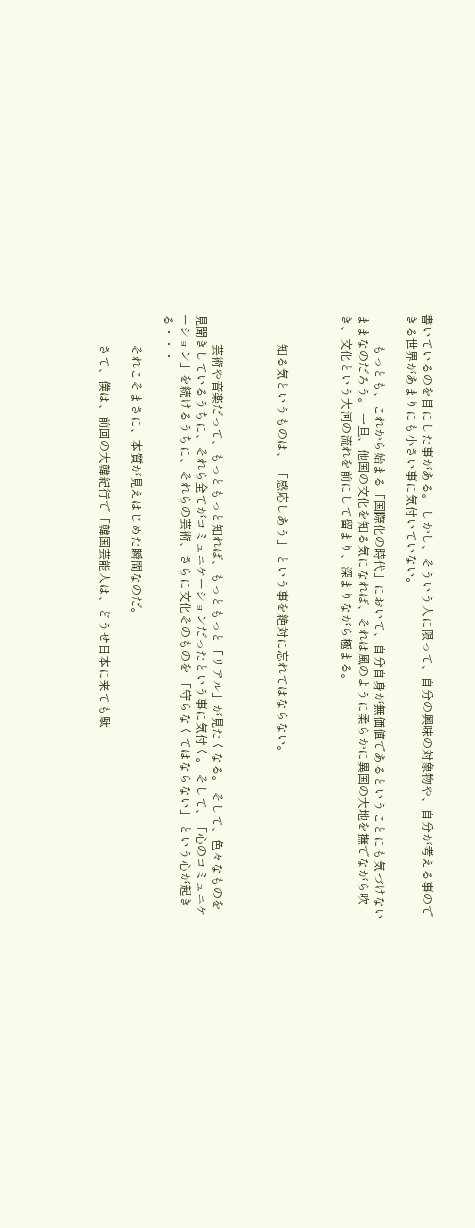書いているのを目にした事がある。 しかし、そういう人に限って、自分の興味の対象物や、自分が考える事のできる世界があまりにも小さい事に気付いていない。

          もっとも、これから始まる「国際化の時代」において、自分自身が無価値であるということにも気づけないままなのだろう。 一旦、他国の文化を知る気になれば、それは風のように柔らかに異国の大地を撫でながら吹き、文化という大河の流れを前にして留まり、深まりながら極まる。



          知る気というものは、 「感応しあう」 という事を絶対に忘れてはならない。



          芸術や音楽だって、もっともっと知れば、もっともっと「リアル」が見たくなる。 そして、色々なものを見聞きしているうちに、それら全てがコミュニケーションだったという事に気付く。 そして、「心のコミュニケーション」を続けるうちに、それらの芸術、さらに文化そのものを 「守らなくてはならない」 という心が起きる・・・

          それこそまさに、本質が見えはじめた瞬間なのだ。

          さて、僕は、前回の大韓紀行で「韓国芸能人は、どうせ日本に来ても駄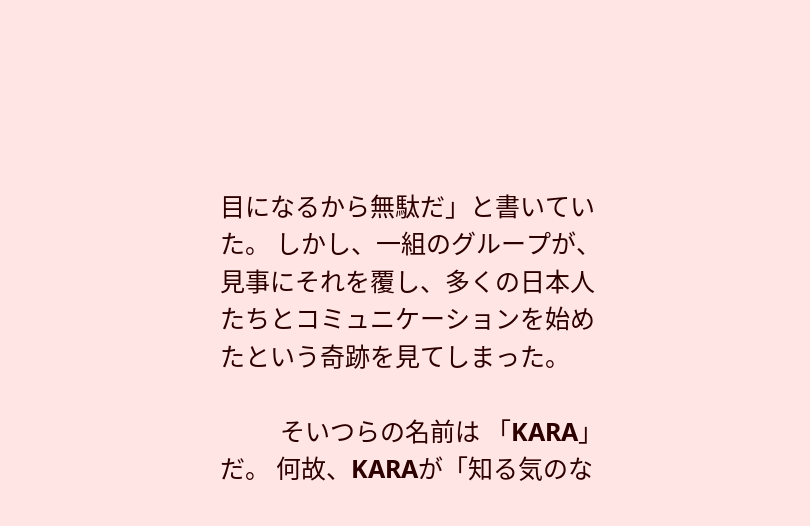目になるから無駄だ」と書いていた。 しかし、一組のグループが、見事にそれを覆し、多くの日本人たちとコミュニケーションを始めたという奇跡を見てしまった。

          そいつらの名前は 「KARA」 だ。 何故、KARAが「知る気のな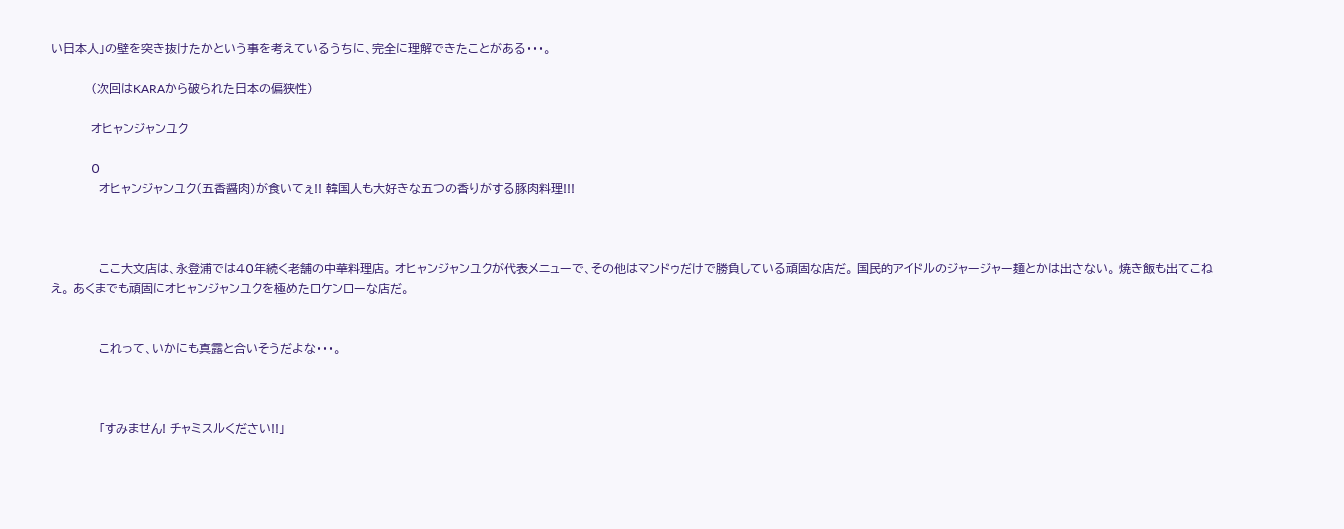い日本人」の壁を突き抜けたかという事を考えているうちに、完全に理解できたことがある・・・。

          (次回はKARAから破られた日本の偏狭性)

          オヒャンジャンユク

          0
            オヒャンジャンユク(五香醤肉)が食いてぇ!! 韓国人も大好きな五つの香りがする豚肉料理!!!



            ここ大文店は、永登浦では40年続く老舗の中華料理店。 オヒャンジャンユクが代表メニューで、その他はマンドゥだけで勝負している頑固な店だ。 国民的アイドルのジャージャー麺とかは出さない。 焼き飯も出てこねえ。 あくまでも頑固にオヒャンジャンユクを極めたロケンローな店だ。


            これって、いかにも真露と合いそうだよな・・・。



            「すみません! チャミスルください!!」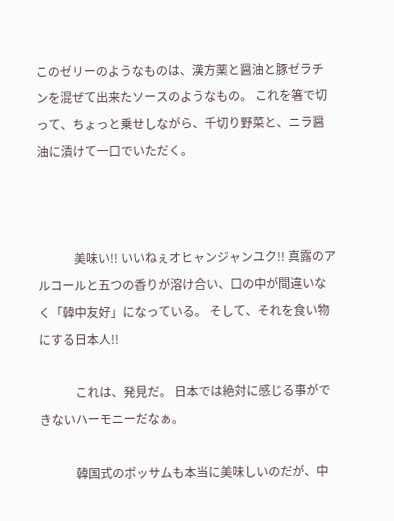このゼリーのようなものは、漢方薬と醤油と豚ゼラチンを混ぜて出来たソースのようなもの。 これを箸で切って、ちょっと乗せしながら、千切り野菜と、ニラ醤油に漬けて一口でいただく。



            美味い!! いいねぇオヒャンジャンユク!! 真露のアルコールと五つの香りが溶け合い、口の中が間違いなく「韓中友好」になっている。 そして、それを食い物にする日本人!!

            これは、発見だ。 日本では絶対に感じる事ができないハーモニーだなぁ。

            韓国式のポッサムも本当に美味しいのだが、中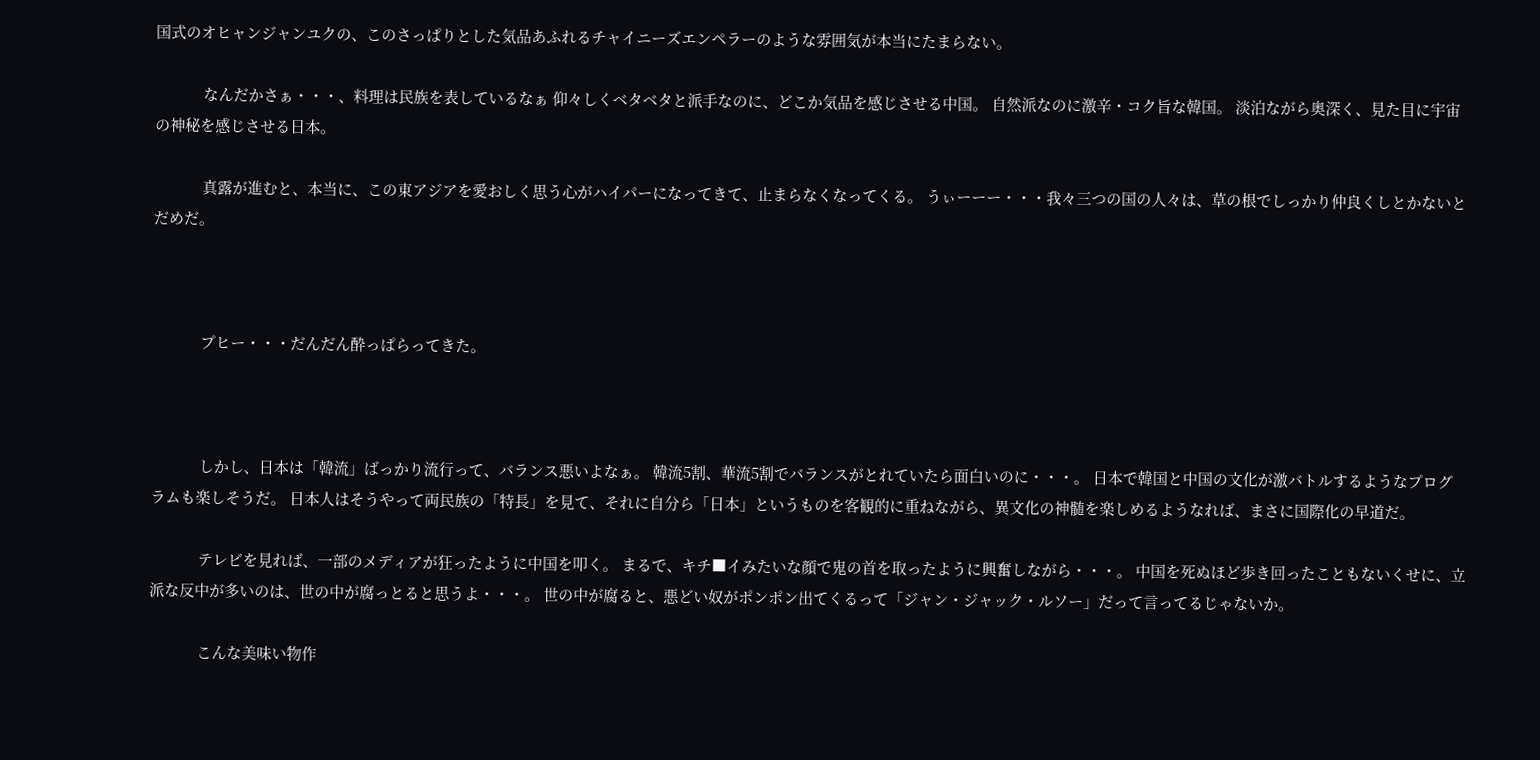国式のオヒャンジャンユクの、このさっぱりとした気品あふれるチャイニーズエンペラーのような雰囲気が本当にたまらない。

            なんだかさぁ・・・、料理は民族を表しているなぁ 仰々しくベタベタと派手なのに、どこか気品を感じさせる中国。 自然派なのに激辛・コク旨な韓国。 淡泊ながら奥深く、見た目に宇宙の神秘を感じさせる日本。

            真露が進むと、本当に、この東アジアを愛おしく思う心がハイパーになってきて、止まらなくなってくる。 うぃーーー・・・我々三つの国の人々は、草の根でしっかり仲良くしとかないとだめだ。



            プヒー・・・だんだん酔っぱらってきた。



            しかし、日本は「韓流」ばっかり流行って、バランス悪いよなぁ。 韓流5割、華流5割でバランスがとれていたら面白いのに・・・。 日本で韓国と中国の文化が激バトルするようなプログラムも楽しそうだ。 日本人はそうやって両民族の「特長」を見て、それに自分ら「日本」というものを客観的に重ねながら、異文化の神髄を楽しめるようなれば、まさに国際化の早道だ。

            テレビを見れば、一部のメディアが狂ったように中国を叩く。 まるで、キチ■イみたいな顔で鬼の首を取ったように興奮しながら・・・。 中国を死ぬほど歩き回ったこともないくせに、立派な反中が多いのは、世の中が腐っとると思うよ・・・。 世の中が腐ると、悪どい奴がポンポン出てくるって「ジャン・ジャック・ルソー」だって言ってるじゃないか。

            こんな美味い物作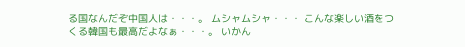る国なんだぞ中国人は・・・。 ムシャムシャ・・・ こんな楽しい酒をつくる韓国も最高だよなぁ・・・。 いかん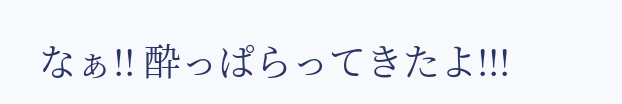なぁ!! 酔っぱらってきたよ!!!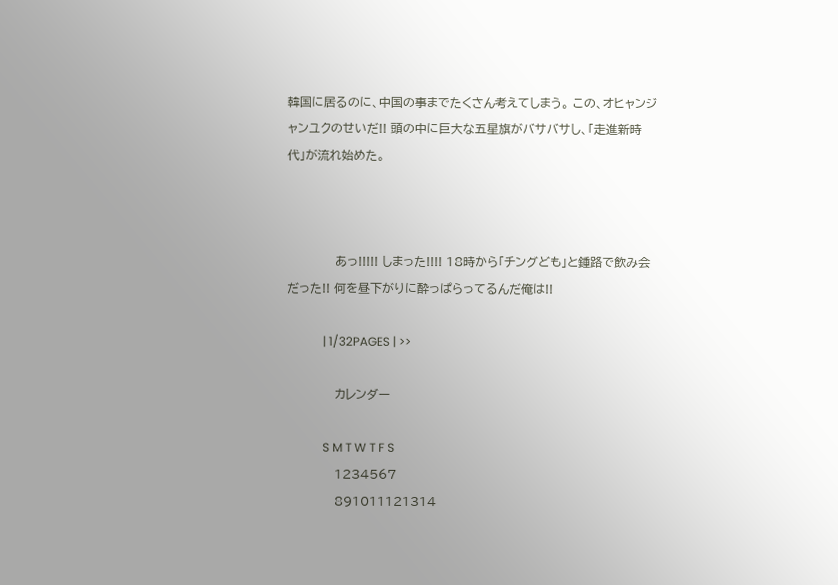韓国に居るのに、中国の事までたくさん考えてしまう。 この、オヒャンジャンユクのせいだ!! 頭の中に巨大な五星旗がバサバサし、「走進新時代」が流れ始めた。



            あっ!!!!! しまった!!!! 18時から「チングども」と鍾路で飲み会だった!! 何を昼下がりに酔っぱらってるんだ俺は!!

            | 1/32PAGES | >>

            カレンダー

            S M T W T F S
            1234567
            891011121314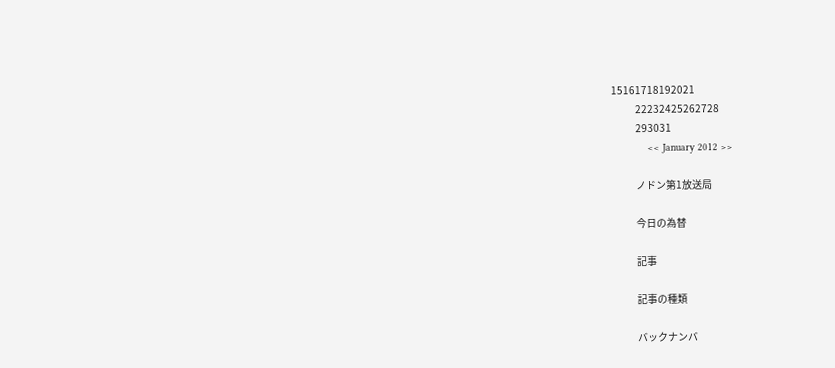15161718192021
            22232425262728
            293031
            << January 2012 >>

            ノドン第1放送局

            今日の為替

            記事

            記事の種類

            バックナンバ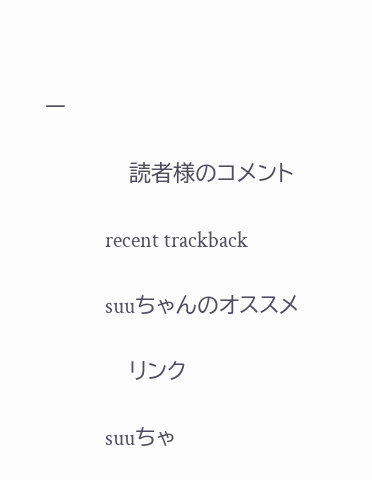ー

            読者様のコメント

            recent trackback

            suuちゃんのオススメ

            リンク

            suuちゃ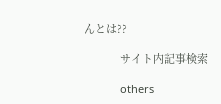んとは??

            サイト内記事検索

            others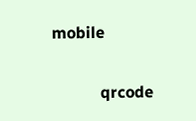mobile

            qrcode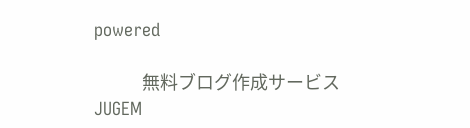powered

            無料ブログ作成サービス JUGEM